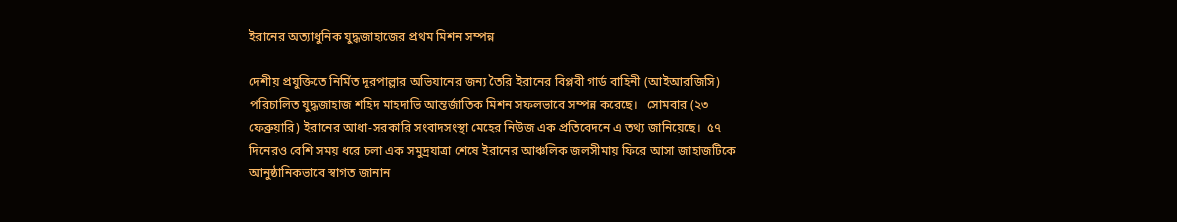ইরানের অত্যাধুনিক যুদ্ধজাহাজের প্রথম মিশন সম্পন্ন

দেশীয় প্রযুক্তিতে নির্মিত দূরপাল্লার অভিযানের জন্য তৈরি ইরানের বিপ্লবী গার্ড বাহিনী (আইআরজিসি) পরিচালিত যুদ্ধজাহাজ শহিদ মাহদাভি আন্তর্জাতিক মিশন সফলভাবে সম্পন্ন করেছে।   সোমবার (২৩ ফেব্রুয়ারি) ইরানের আধা-সরকারি সংবাদসংস্থা মেহের নিউজ এক প্রতিবেদনে এ তথ্য জানিয়েছে।  ৫৭ দিনেরও বেশি সময় ধরে চলা এক সমুদ্রযাত্রা শেষে ইরানের আঞ্চলিক জলসীমায় ফিরে আসা জাহাজটিকে আনুষ্ঠানিকভাবে স্বাগত জানান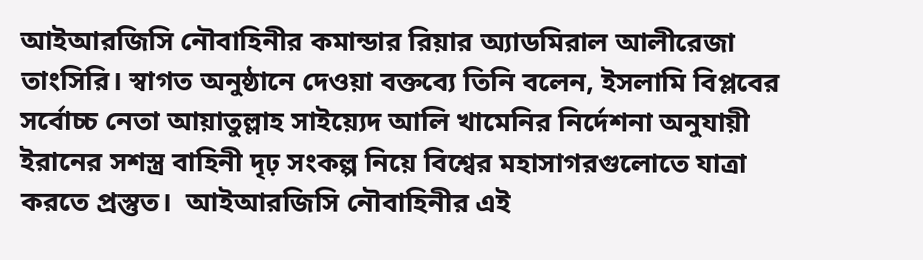আইআরজিসি নৌবাহিনীর কমান্ডার রিয়ার অ্যাডমিরাল আলীরেজা তাংসিরি। স্বাগত অনুষ্ঠানে দেওয়া বক্তব্যে তিনি বলেন, ইসলামি বিপ্লবের সর্বোচ্চ নেতা আয়াতুল্লাহ সাইয়্যেদ আলি খামেনির নির্দেশনা অনুযায়ী ইরানের সশস্ত্র বাহিনী দৃঢ় সংকল্প নিয়ে বিশ্বের মহাসাগরগুলোতে যাত্রা করতে প্রস্তুত।  আইআরজিসি নৌবাহিনীর এই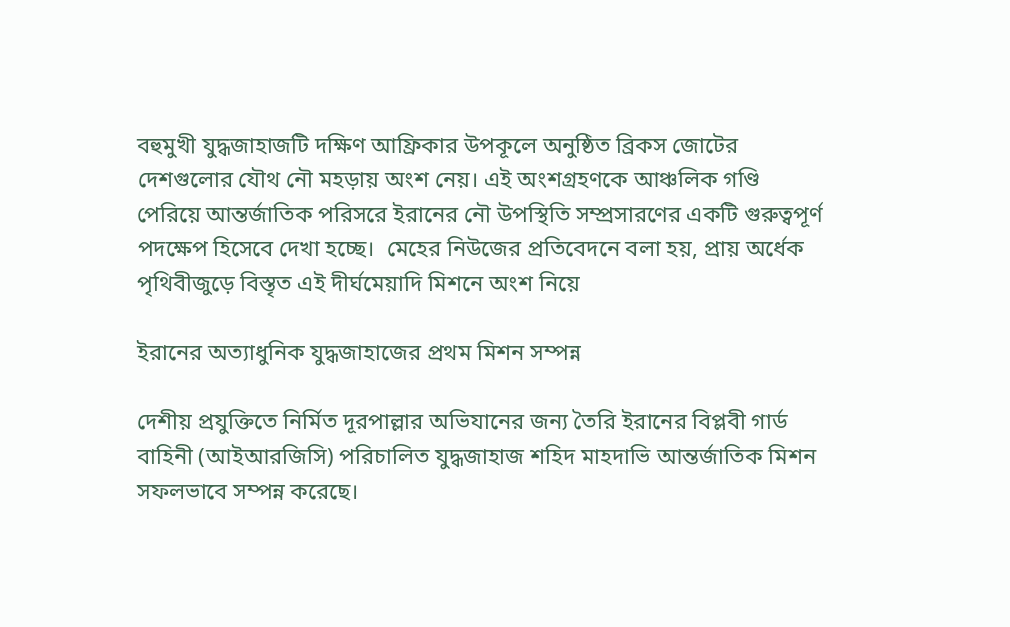বহুমুখী যুদ্ধজাহাজটি দক্ষিণ আফ্রিকার উপকূলে অনুষ্ঠিত ব্রিকস জোটের দেশগুলোর যৌথ নৌ মহড়ায় অংশ নেয়। এই অংশগ্রহণকে আঞ্চলিক গণ্ডি পেরিয়ে আন্তর্জাতিক পরিসরে ইরানের নৌ উপস্থিতি সম্প্রসারণের একটি গুরুত্বপূর্ণ পদক্ষেপ হিসেবে দেখা হচ্ছে।  মেহের নিউজের প্রতিবেদনে বলা হয়, প্রায় অর্ধেক পৃথিবীজুড়ে বিস্তৃত এই দীর্ঘমেয়াদি মিশনে অংশ নিয়ে

ইরানের অত্যাধুনিক যুদ্ধজাহাজের প্রথম মিশন সম্পন্ন

দেশীয় প্রযুক্তিতে নির্মিত দূরপাল্লার অভিযানের জন্য তৈরি ইরানের বিপ্লবী গার্ড বাহিনী (আইআরজিসি) পরিচালিত যুদ্ধজাহাজ শহিদ মাহদাভি আন্তর্জাতিক মিশন সফলভাবে সম্পন্ন করেছে।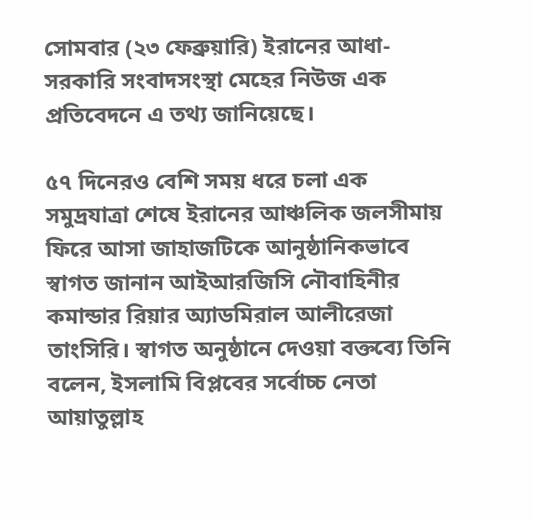সোমবার (২৩ ফেব্রুয়ারি) ইরানের আধা-সরকারি সংবাদসংস্থা মেহের নিউজ এক প্রতিবেদনে এ তথ্য জানিয়েছে।

৫৭ দিনেরও বেশি সময় ধরে চলা এক সমুদ্রযাত্রা শেষে ইরানের আঞ্চলিক জলসীমায় ফিরে আসা জাহাজটিকে আনুষ্ঠানিকভাবে স্বাগত জানান আইআরজিসি নৌবাহিনীর কমান্ডার রিয়ার অ্যাডমিরাল আলীরেজা তাংসিরি। স্বাগত অনুষ্ঠানে দেওয়া বক্তব্যে তিনি বলেন, ইসলামি বিপ্লবের সর্বোচ্চ নেতা আয়াতুল্লাহ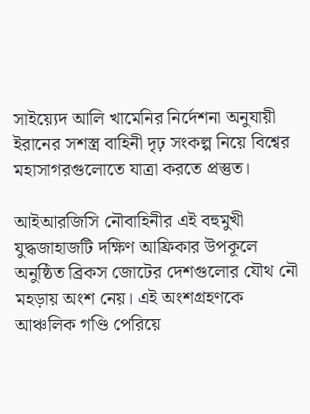সাইয়্যেদ আলি খামেনির নির্দেশনা অনুযায়ী ইরানের সশস্ত্র বাহিনী দৃঢ় সংকল্প নিয়ে বিশ্বের মহাসাগরগুলোতে যাত্রা করতে প্রস্তুত।

আইআরজিসি নৌবাহিনীর এই বহুমুখী যুদ্ধজাহাজটি দক্ষিণ আফ্রিকার উপকূলে অনুষ্ঠিত ব্রিকস জোটের দেশগুলোর যৌথ নৌ মহড়ায় অংশ নেয়। এই অংশগ্রহণকে আঞ্চলিক গণ্ডি পেরিয়ে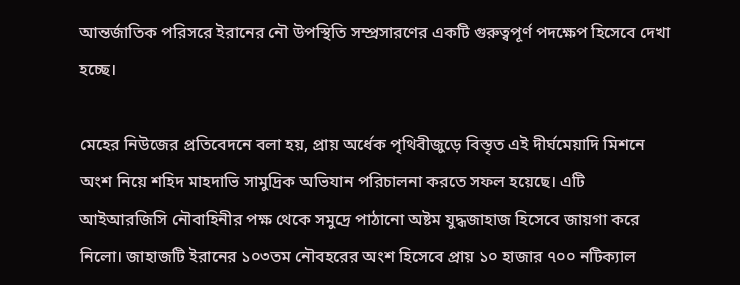আন্তর্জাতিক পরিসরে ইরানের নৌ উপস্থিতি সম্প্রসারণের একটি গুরুত্বপূর্ণ পদক্ষেপ হিসেবে দেখা হচ্ছে।

মেহের নিউজের প্রতিবেদনে বলা হয়, প্রায় অর্ধেক পৃথিবীজুড়ে বিস্তৃত এই দীর্ঘমেয়াদি মিশনে অংশ নিয়ে শহিদ মাহদাভি সামুদ্রিক অভিযান পরিচালনা করতে সফল হয়েছে। এটি আইআরজিসি নৌবাহিনীর পক্ষ থেকে সমুদ্রে পাঠানো অষ্টম যুদ্ধজাহাজ হিসেবে জায়গা করে নিলো। জাহাজটি ইরানের ১০৩তম নৌবহরের অংশ হিসেবে প্রায় ১০ হাজার ৭০০ নটিক্যাল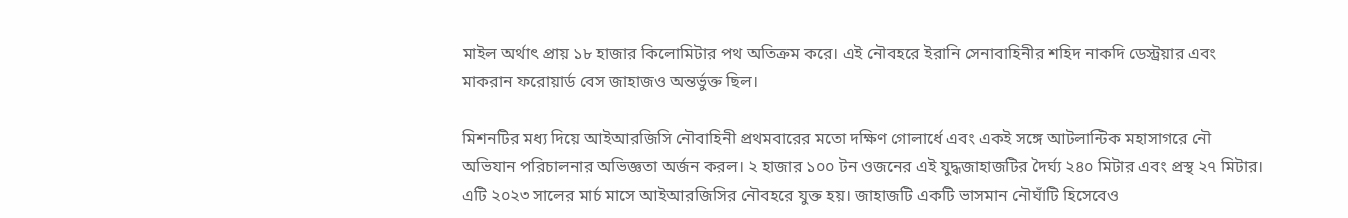মাইল অর্থাৎ প্রায় ১৮ হাজার কিলোমিটার পথ অতিক্রম করে। এই নৌবহরে ইরানি সেনাবাহিনীর শহিদ নাকদি ডেস্ট্রয়ার এবং মাকরান ফরোয়ার্ড বেস জাহাজও অন্তর্ভুক্ত ছিল।

মিশনটির মধ্য দিয়ে আইআরজিসি নৌবাহিনী প্রথমবারের মতো দক্ষিণ গোলার্ধে এবং একই সঙ্গে আটলান্টিক মহাসাগরে নৌ অভিযান পরিচালনার অভিজ্ঞতা অর্জন করল। ২ হাজার ১০০ টন ওজনের এই যুদ্ধজাহাজটির দৈর্ঘ্য ২৪০ মিটার এবং প্রস্থ ২৭ মিটার। এটি ২০২৩ সালের মার্চ মাসে আইআরজিসির নৌবহরে যুক্ত হয়। জাহাজটি একটি ভাসমান নৌঘাঁটি হিসেবেও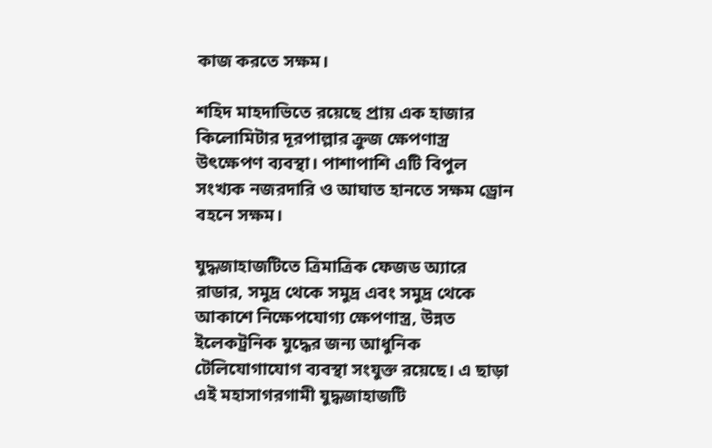কাজ করতে সক্ষম।

শহিদ মাহদাভিতে রয়েছে প্রায় এক হাজার কিলোমিটার দূরপাল্লার ক্রুজ ক্ষেপণাস্ত্র উৎক্ষেপণ ব্যবস্থা। পাশাপাশি এটি বিপুল সংখ্যক নজরদারি ও আঘাত হানতে সক্ষম ড্রোন বহনে সক্ষম।

যুদ্ধজাহাজটিতে ত্রিমাত্রিক ফেজড অ্যারে রাডার, সমুদ্র থেকে সমুদ্র এবং সমুদ্র থেকে আকাশে নিক্ষেপযোগ্য ক্ষেপণাস্ত্র, উন্নত ইলেকট্রনিক যুদ্ধের জন্য আধুনিক টেলিযোগাযোগ ব্যবস্থা সংযুক্ত রয়েছে। এ ছাড়া এই মহাসাগরগামী যুদ্ধজাহাজটি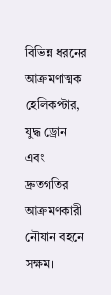বিভিন্ন ধরনের আক্রমণাত্মক হেলিকপ্টার, যুদ্ধ ড্রোন এবং দ্রুতগতির আক্রমণকারী নৌযান বহনে সক্ষম।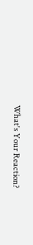What's Your Reaction?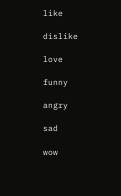like

dislike

love

funny

angry

sad

wow